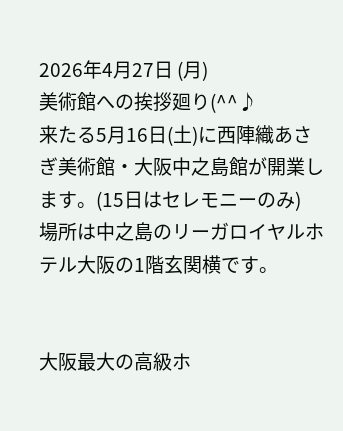2026年4月27日 (月)
美術館への挨拶廻り(^^♪
来たる5月16日(土)に西陣織あさぎ美術館・大阪中之島館が開業します。(15日はセレモニーのみ)
場所は中之島のリーガロイヤルホテル大阪の1階玄関横です。


大阪最大の高級ホ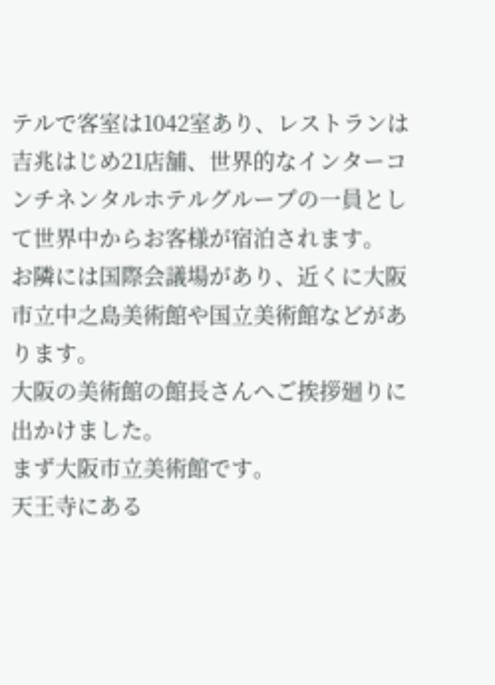テルで客室は1042室あり、レストランは吉兆はじめ21店舗、世界的なインターコンチネンタルホテルグループの一員として世界中からお客様が宿泊されます。
お隣には国際会議場があり、近くに大阪市立中之島美術館や国立美術館などがあります。
大阪の美術館の館長さんへご挨拶廻りに出かけました。
まず大阪市立美術館です。
天王寺にある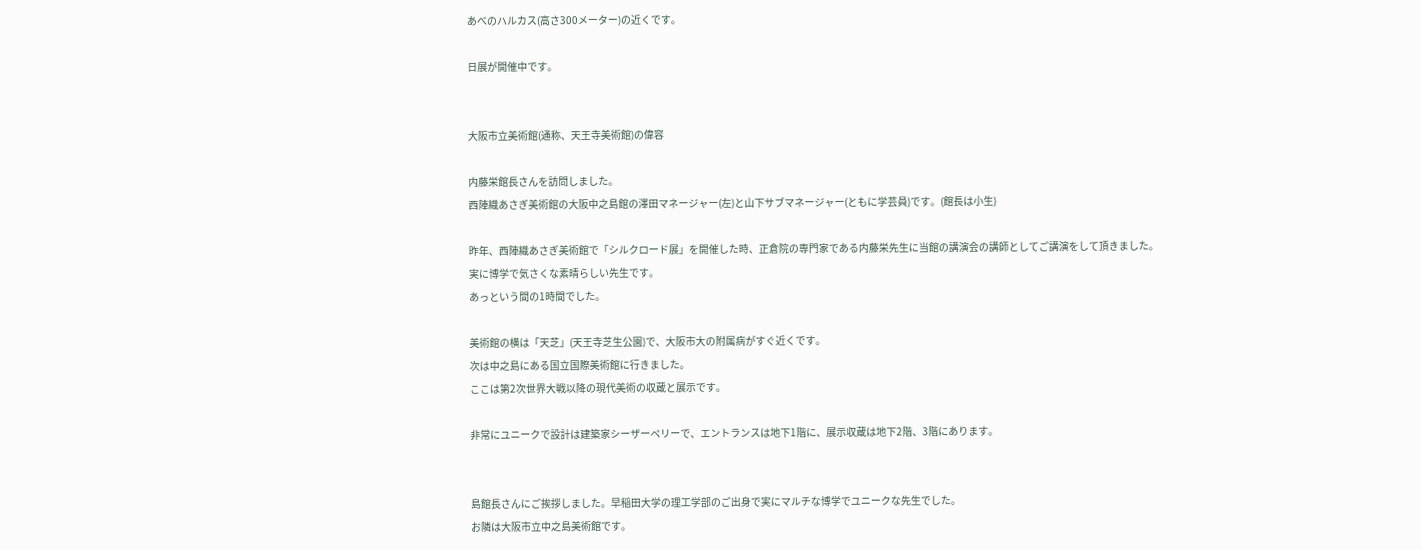あべのハルカス(高さ300メーター)の近くです。

日展が開催中です。


大阪市立美術館(通称、天王寺美術館)の偉容

内藤栄館長さんを訪問しました。
西陣織あさぎ美術館の大阪中之島館の澤田マネージャー(左)と山下サブマネージャー(ともに学芸員)です。(館長は小生)

昨年、西陣織あさぎ美術館で「シルクロード展」を開催した時、正倉院の専門家である内藤栄先生に当館の講演会の講師としてご講演をして頂きました。
実に博学で気さくな素晴らしい先生です。
あっという間の1時間でした。

美術館の横は「天芝」(天王寺芝生公園)で、大阪市大の附属病がすぐ近くです。
次は中之島にある国立国際美術館に行きました。
ここは第2次世界大戦以降の現代美術の収蔵と展示です。

非常にユニークで設計は建築家シーザーペリーで、エントランスは地下1階に、展示収蔵は地下2階、3階にあります。


島館長さんにご挨拶しました。早稲田大学の理工学部のご出身で実にマルチな博学でユニークな先生でした。
お隣は大阪市立中之島美術館です。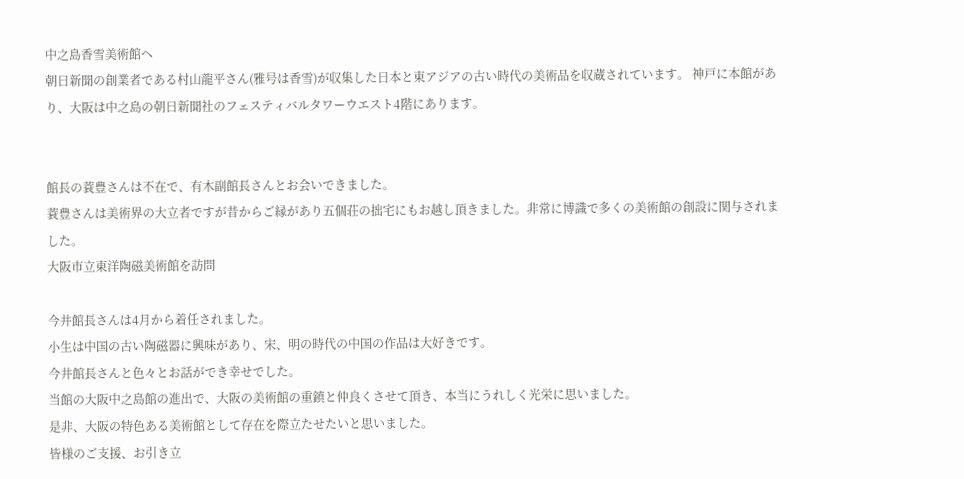中之島香雪美術館へ
朝日新聞の創業者である村山龍平さん(雅号は香雪)が収集した日本と東アジアの古い時代の美術品を収蔵されています。 神戸に本館があり、大阪は中之島の朝日新聞社のフェスティバルタワーウエスト4階にあります。


館長の蓑豊さんは不在で、有木副館長さんとお会いできました。
蓑豊さんは美術界の大立者ですが昔からご縁があり五個荘の拙宅にもお越し頂きました。非常に博識で多くの美術館の創設に関与されました。
大阪市立東洋陶磁美術館を訪問

今井館長さんは4月から着任されました。
小生は中国の古い陶磁器に興味があり、宋、明の時代の中国の作品は大好きです。
今井館長さんと色々とお話ができ幸せでした。
当館の大阪中之島館の進出で、大阪の美術館の重鎮と仲良くさせて頂き、本当にうれしく光栄に思いました。
是非、大阪の特色ある美術館として存在を際立たせたいと思いました。
皆様のご支援、お引き立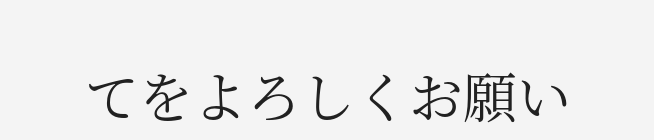てをよろしくお願い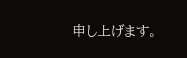申し上げます。